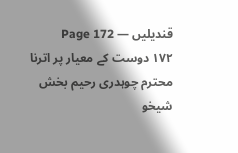قندیلیں — Page 172
۱۷۲ دوست کے معیار پر اترنا محترم چوہدری رحیم بخش شیخو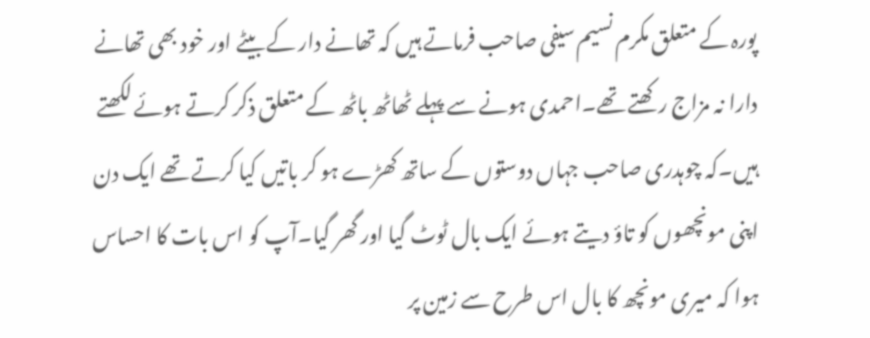پورہ کے متعلق مکرم نسیم سیفی صاحب فرماتے ہیں کہ تھانے دار کے بیٹے اور خود بھی تھانے دارا نہ مزاج رکھتے تھے۔احمدی ہونے سے پہلے ٹھاٹھ باٹھ کے متعلق ذکر کرتے ہوئے لکھتے ہیں۔کہ چوہدری صاحب جہاں دوستوں کے ساتھ کھڑے ہو کر باتیں کیا کرتے تھے ایک دن اپنی مونچھوں کو تاؤ دیتے ہوئے ایک بال ٹوٹ گیا اور گھر گیا۔آپ کو اس بات کا احساس ہوا کہ میری مونچھ کا بال اس طرح سے زمین پر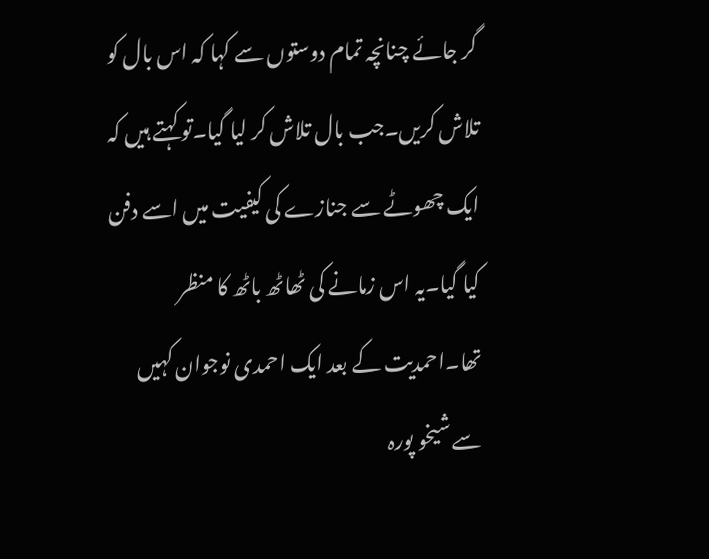گر جائے چنانچہ تمام دوستوں سے کہا کہ اس بال کو تلاش کریں۔جب بال تلاش کر لیا گیا۔تو کہتے ہیں کہ ایک چھوٹے سے جنازے کی کیفیت میں اسے دفن کیا گیا۔یہ اس زمانے کی ٹھاٹھ باٹھ کا منظر تھا۔احمدیت کے بعد ایک احمدی نوجوان کہیں سے شیخو پورہ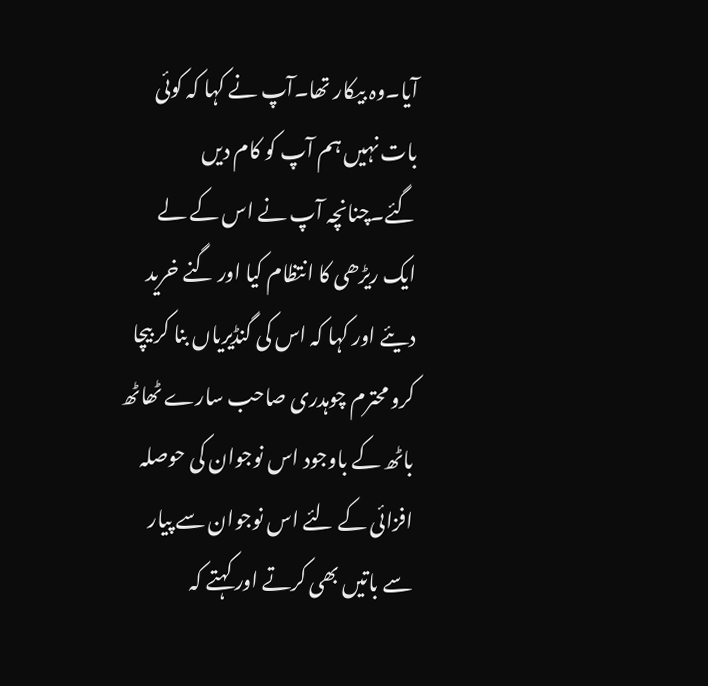آیا۔وہ بیکار تھا۔آپ نے کہا کہ کوئی بات نہیں ہم آپ کو کام دیں گئے۔چنانچہ آپ نے اس کے لے ایک ریڑھی کا انتظام کیا اور گنے خرید دیئے اور کہا کہ اس کی گنڈیریاں بنا کر بیچا کرو محترم چوہدری صاحب سارے ٹھاٹھ باٹھ کے باوجود اس نوجوان کی حوصلہ افزائی کے لئے اس نوجوان سے پیار سے باتیں بھی کرتے اور کہتے کہ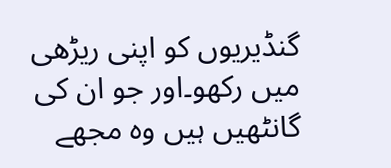گنڈیریوں کو اپنی ریڑھی میں رکھو۔اور جو ان کی گانٹھیں ہیں وہ مجھے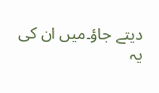دیتے جاؤ۔میں ان کی یہ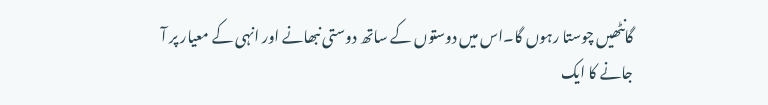گانٹھیں چوستا رہوں گا۔اس میں دوستوں کے ساتھ دوستی نبھانے اور انہی کے معیار پر آ جانے کا ایک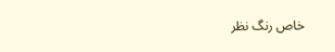خاص رنگ نظر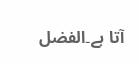آتا ہے۔الفضل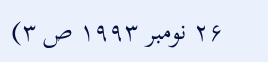۲۶ نومبر ۱۹۹۳ ص ۳)